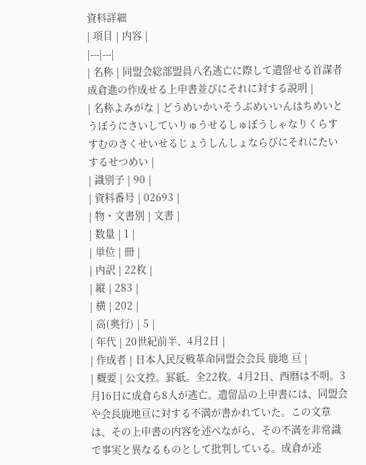資料詳細
| 項目 | 内容 |
|---|---|
| 名称 | 同盟会総部盟員八名逃亡に際して遺留せる首謀者成倉進の作成せる上申書並びにそれに対する説明 |
| 名称よみがな | どうめいかいそうぶめいいんはちめいとうぼうにさいしていりゅうせるしゅぼうしゃなりくらすすむのさくせいせるじょうしんしょならびにそれにたいするせつめい |
| 識別子 | 90 |
| 資料番号 | 02693 |
| 物・文書別 | 文書 |
| 数量 | 1 |
| 単位 | 冊 |
| 内訳 | 22枚 |
| 縦 | 283 |
| 横 | 202 |
| 高(奥行) | 5 |
| 年代 | 20世紀前半、4月2日 |
| 作成者 | 日本人民反戦革命同盟会会長 鹿地 亘 |
| 概要 | 公文控。罫紙。全22枚。4月2日、西暦は不明。3月16日に成倉ら8人が逃亡。遺留品の上申書には、同盟会や会長鹿地亘に対する不満が書かれていた。この文章は、その上申書の内容を述べながら、その不満を非常識で事実と異なるものとして批判している。成倉が述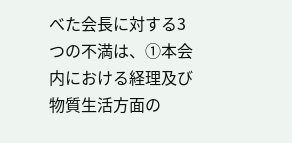べた会長に対する3つの不満は、①本会内における経理及び物質生活方面の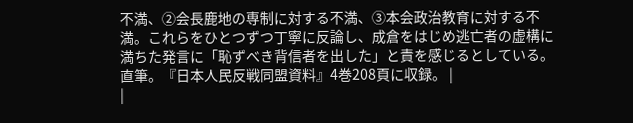不満、②会長鹿地の専制に対する不満、③本会政治教育に対する不満。これらをひとつずつ丁寧に反論し、成倉をはじめ逃亡者の虚構に満ちた発言に「恥ずべき背信者を出した」と責を感じるとしている。直筆。『日本人民反戦同盟資料』4巻208頁に収録。 |
|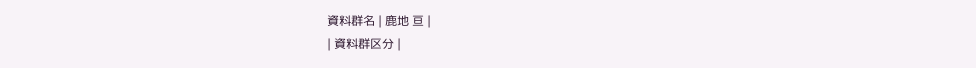資料群名 | 鹿地 亘 |
| 資料群区分 |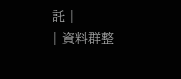託 |
| 資料群整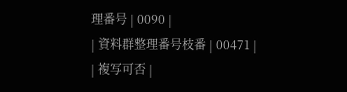理番号 | 0090 |
| 資料群整理番号枝番 | 00471 |
| 複写可否 |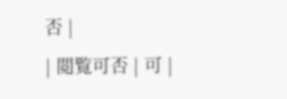否 |
| 閲覧可否 | 可 |